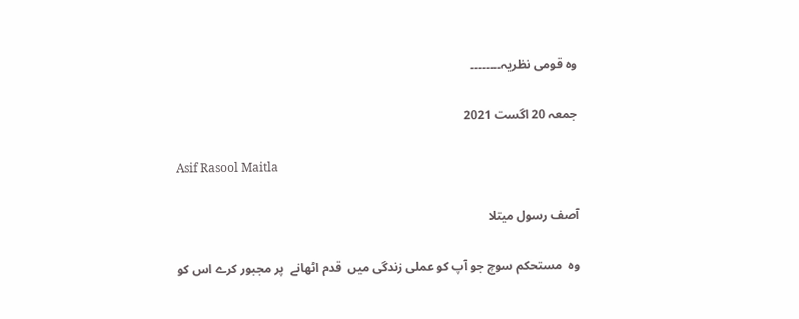وہ قومی نظریہ۔۔۔۔۔۔۔۔

جمعہ 20 اگست 2021

Asif Rasool Maitla

آصف رسول میتلا

وہ  مستحکم سوچ جو آپ کو عملی زندگی میں  قدم اٹھانے  پر مجبور کرے اس کو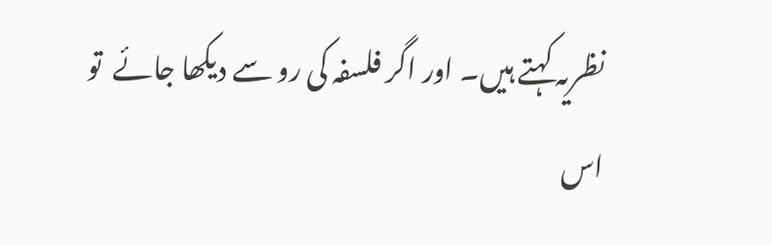نظریہ کہتے ہیں۔ اور اگر فلسفہ کی رو سے دیکھا جائے  تو اس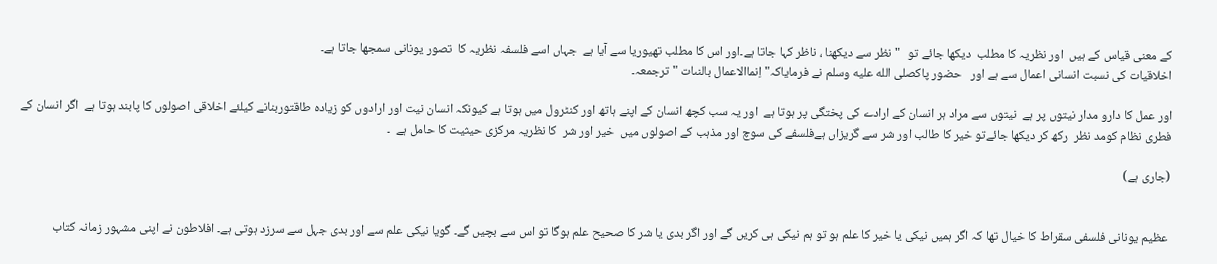کے معنی قیاس کے ہیں  اور نظریہ کا مطلب  دیکھا جائے تو   " نظر سے دیکھنا ، ناظر کہا جاتا ہے۔اور اس کا مطلب تھیوریا سے آیا ہے  جہاں اسے فلسفہ نظریہ کا  تصور یونانی سمجھا جاتا ہے۔
اخلاقیات کی نسبت انسانی اعمال سے ہے اور   حضور پاکصلى الله عليه وسلم نے فرمایاکہ" اِنماالاعمال بالنىات " ترجمعہ۔

اور عمل کا دارو مدار نیتوں پر ہے  نیتوں سے مراد ہر انسان کے ارادے کی پختگی پر ہوتا ہے  اور یہ سب کچھ انسان کے اپنے ہاتھ اور کنٹرول میں ہوتا ہے کیونکہ انسان نیت اور ارادوں کو زیادہ طاقتوربنانے کیلئے اخلاقی اصولوں کا پابند ہوتا ہے  اگر انسان کے فطری نظام کومد نظر  رکھ کر دیکھا جائےتو خیر کا طالب اور شر سے گریزاں ہےفلسفے کی سوچ اور مذہب کے اصولوں میں  خیر اور شر  کا نظریہ مرکزی حیثیت کا حامل ہے  ۔

(جاری ہے)


 عظیم یونانی فلسفی سقراط کا خیال تھا کہ اگر ہمیں نیکی یا خیر کا علم ہو تو ہم نیکی ہی کریں گے اور اگر بدی یا شر کا صحیح علم ہوگا تو اس سے بچیں گے۔ گویا نیکی علم سے اور بدی جہل سے سرزد ہوتی ہے۔ افلاطون نے اپنی مشہور زمانہ کتاب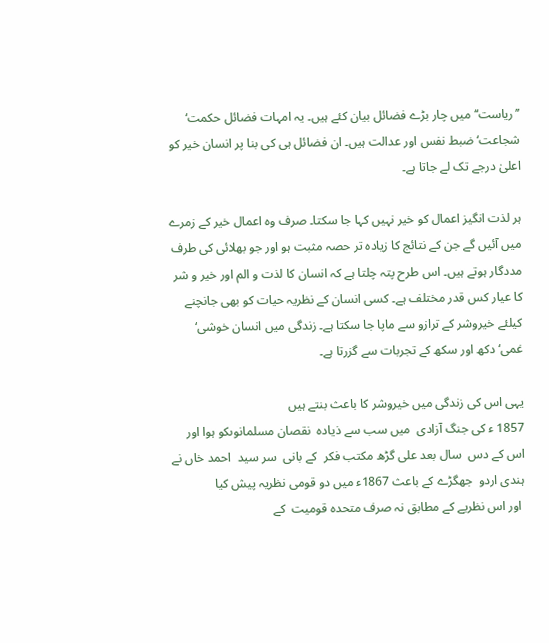’’ریاست‘‘میں چار بڑے فضائل بیان کئے ہیں۔ یہ امہات فضائل حکمت‘ شجاعت‘ ضبط نفس اور عدالت ہیں۔ ان فضائل ہی کی بنا پر انسان خیر کو اعلیٰ درجے تک لے جاتا ہے۔

ہر لذت انگیز اعمال کو خیر نہیں کہا جا سکتا۔ صرف وہ اعمال خیر کے زمرے میں آئیں گے جن کے نتائج کا زیادہ تر حصہ مثبت ہو اور جو بھلائی کی طرف مددگار ہوتے ہیں۔ اس طرح پتہ چلتا ہے کہ انسان کا لذت و الم اور خیر و شر کا عیار کس قدر مختلف ہے۔ کسی انسان کے نظریہ حیات کو بھی جانچنے کیلئے خیروشر کے ترازو سے ماپا جا سکتا ہے۔ زندگی میں انسان خوشی‘ غمی‘ دکھ اور سکھ کے تجربات سے گزرتا ہے۔

یہی اس کی زندگی میں خیروشر کا باعث بنتے ہیں
1857 ء کی جنگ آزادی  میں سب سے ذیادہ  نقصان مسلمانوںکو ہوا اور اس کے دس  سال بعد علی گڑھ مکتب فکر  کے بانی  سر سید  احمد خاں نے ہندی اردو  جھگڑے کے باعث 1867ء میں دو قومی نظریہ پیش کیا
 اور اس نظریے کے مطابق نہ صرف متحدہ قومیت  کے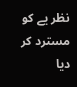نظر یے کو مسترد کر دیا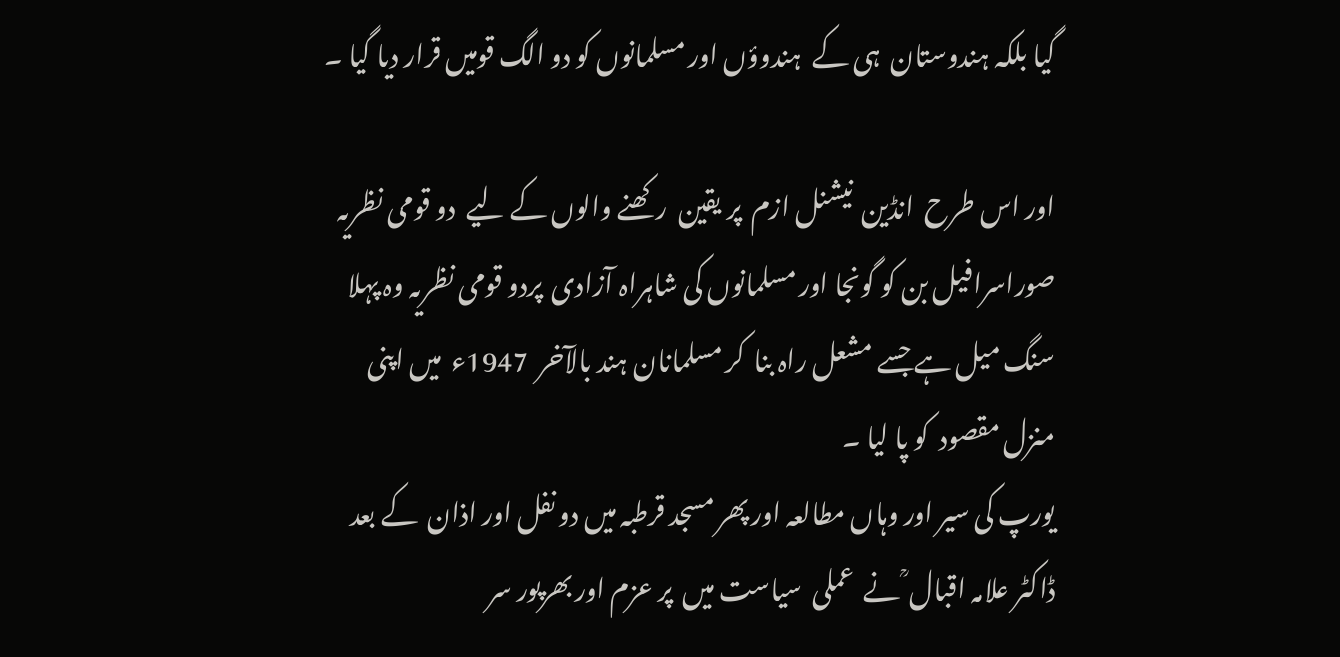گیا بلکہ ہندوستان  ہی کے  ہندوؤں اور مسلمانوں کو دو الگ قومیں قرار دیا گیا ۔

اور اس طرح  انڈین  نیشنل ازم  پر یقین  رکھنے والوں کے لیے  دو قومی نظریہ صوراسرافیل بن کو گونجا اور مسلمانوں کی شاہراہ آزادی  پردو قومی نظریہ وہ پہلا سنگ میل ہے جسے مشعل راہ بنا  کر مسلمانان ہند بالآخر  1947ء  میں اپنی منزل مقصود  کو پا لیا ۔
یورپ کی سیر اور وہاں مطالعہ اور پھر مسجد قرطبہ میں دو نفل اور اذان  کے بعد  ڈاکٹر علامہ اقبال ؒ نے  عملی  سیاست میں  پر عزم اور بھرپور سر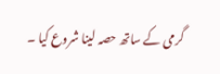گرمی کے ساتھ حصہ لینا شروع کیا ۔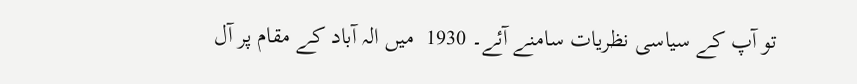تو آپ کے سیاسی نظریات سامنے آئے۔ 1930  میں الہ آباد کے مقام پر آل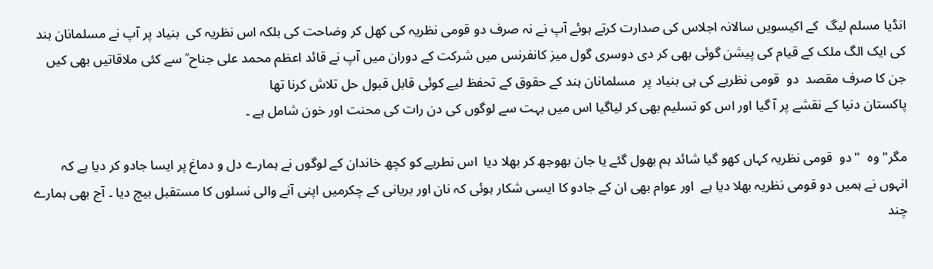انڈیا مسلم لیگ  کے اکیسویں سالانہ اجلاس کی صدارت کرتے ہوئے آپ نے نہ صرف دو قومی نظریہ کی کھل کر وضاحت کی بلکہ اس نظریہ کی  بنیاد پر آپ نے مسلمانان ہند  کی ایک الگ ملک کے قیام کی پیشن گوئی بھی کر دی دوسری گول میز کانفرنس میں شرکت کے دوران میں آپ نے قائد اعظم محمد علی جناح ؒ سے کئی ملاقاتیں بھی کیں جن کا صرف مقصد  دو  قومی نظریے کی ہی بنیاد پر  مسلمانان ہند کے حقوق کے تحفظ لیے کوئی قابل قبول حل تلاش کرنا تھا
پاکستان دنیا کے نقشے پر آ گیا اور اس کو تسلیم بھی کر لیاگیا اس میں بہت سے لوگوں کی دن رات کی محنت اور خون شامل ہے ۔

مگر" وہ  "دو  قومی نظریہ کہاں کھو گیا شائد ہم بھول گئے یا جان بھوجھ کر بھلا دیا  اس نطریے کو کچھ خاندان کے لوگوں نے ہمارے دل و دماغ پر ایسا جادو کر دیا ہے کہ  انہوں نے ہمیں دو قومی نظریہ بھلا دیا ہے  اور عوام بھی ان کے جادو کا ایسی شکار ہوئی کہ نان اور بریانی کے چکرمیں اپنی آنے والی نسلوں کا مستقبل بیچ دیا ۔ آج بھی ہمارے چند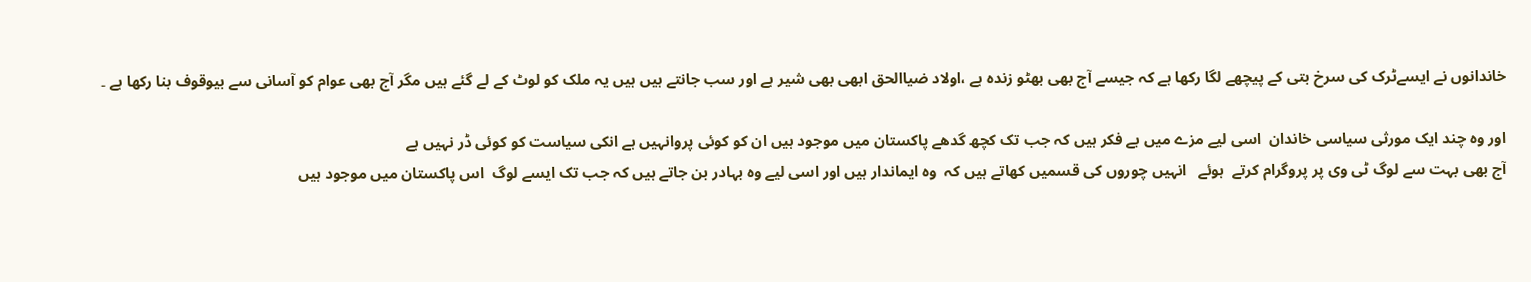خاندانوں نے ایسےٹرک کی سرخ بتی کے پیچھے لگا رکھا ہے کہ جیسے آج بھی بھٹو زندہ ہے ،اولاد ضیاالحق ابھی بھی شیر ہے اور سب جانتے ہیں ہیں یہ ملک کو لوٹ کے لے گئے ہیں مگر آج بھی عوام کو آسانی سے بیوقوف بنا رکھا ہے ۔

اور وہ چند ایک مورثی سیاسی خاندان  اسی لیے مزے میں بے فکر ہیں کہ جب تک کچھ گدھے پاکستان میں موجود ہیں ان کو کوئی پروانہیں ہے انکی سیاست کو کوئی ڈر نہیں ہے
آج بھی بہت سے لوگ ٹی وی پر پروگرام کرتے  ہوئے   انہیں چوروں کی قسمیں کھاتے ہیں کہ  وہ ایماندار ہیں اور اسی لیے وہ بہادر بن جاتے ہیں کہ جب تک ایسے لوگ  اس پاکستان میں موجود ہیں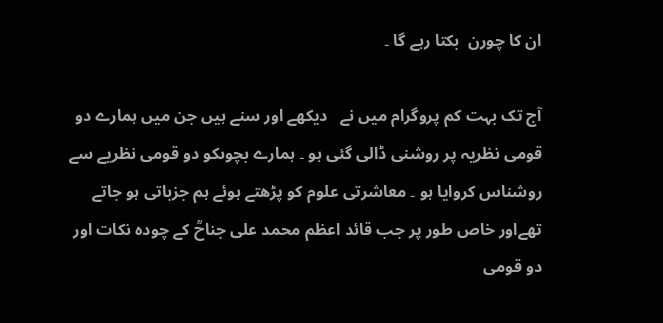ان کا چورن  بکتا رہے گا ۔

آج تک بہت کم پروگرام میں نے   دیکھے اور سنے ہیں جن میں ہمارے دو قومی نظریہ پر روشنی ڈالی گئی ہو ۔ ہمارے بچوںکو دو قومی نظریے سے روشناس کروایا ہو ۔ معاشرتی علوم کو پڑھتے ہوئے ہم جزباتی ہو جاتے تھےاور خاص طور پر جب قائد اعظم محمد علی جناحؒ کے چودہ نکات اور دو قومی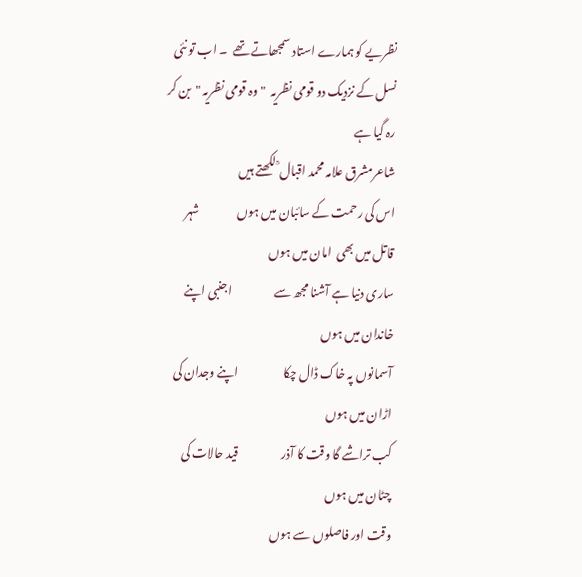نظریے کو ہمارے استاد سمجھاتے تھے  ۔ اب تو نئی نسل کے نزدیک دو قومی نظریہ  "وہ قومی نظریہ "بن کر رہ گیا ہے
شاعرمشرق علامہ محمد اقبال ؒ لکھتے ہیں
اس کی رحمت کے سائبان میں ہوں                شہر قاتل میں بھی  امان میں ہوں
ساری دنیا ہے آشنا مجھ سے                  اجنبی اپنے خاندان میں ہوں
آسمانوں پہ خاک ڈال چکا                   اپنے وجدان کی اڑان میں ہوں
کب تراشے گا وقت کا آذر                  قید حالات کی چٹان میں ہوں
وقت اور فاصلوں سے ہوں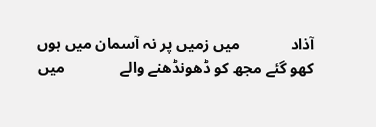آذاد             میں زمیں پر نہ آسمان میں ہوں
کھو گئے مجھ کو ڈھونڈھنے والے              میں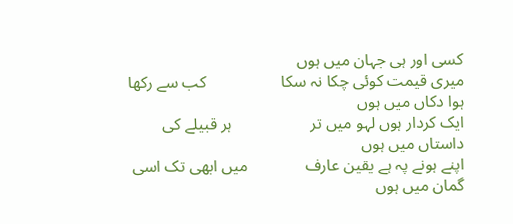کسی اور ہی جہان میں ہوں
میری قیمت کوئی چکا نہ سکا                  کب سے رکھا ہوا دکاں میں ہوں
ایک کردار ہوں لہو میں تر                   ہر قبیلے کی داستاں میں ہوں
اپنے ہونے پہ ہے یقین عارف              میں ابھی تک اسی گمان میں ہوں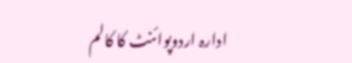ادارہ اردوپوائنٹ کا کالم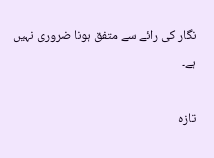نگار کی رائے سے متفق ہونا ضروری نہیں ہے۔

تازہ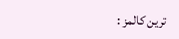ترین کالمز :